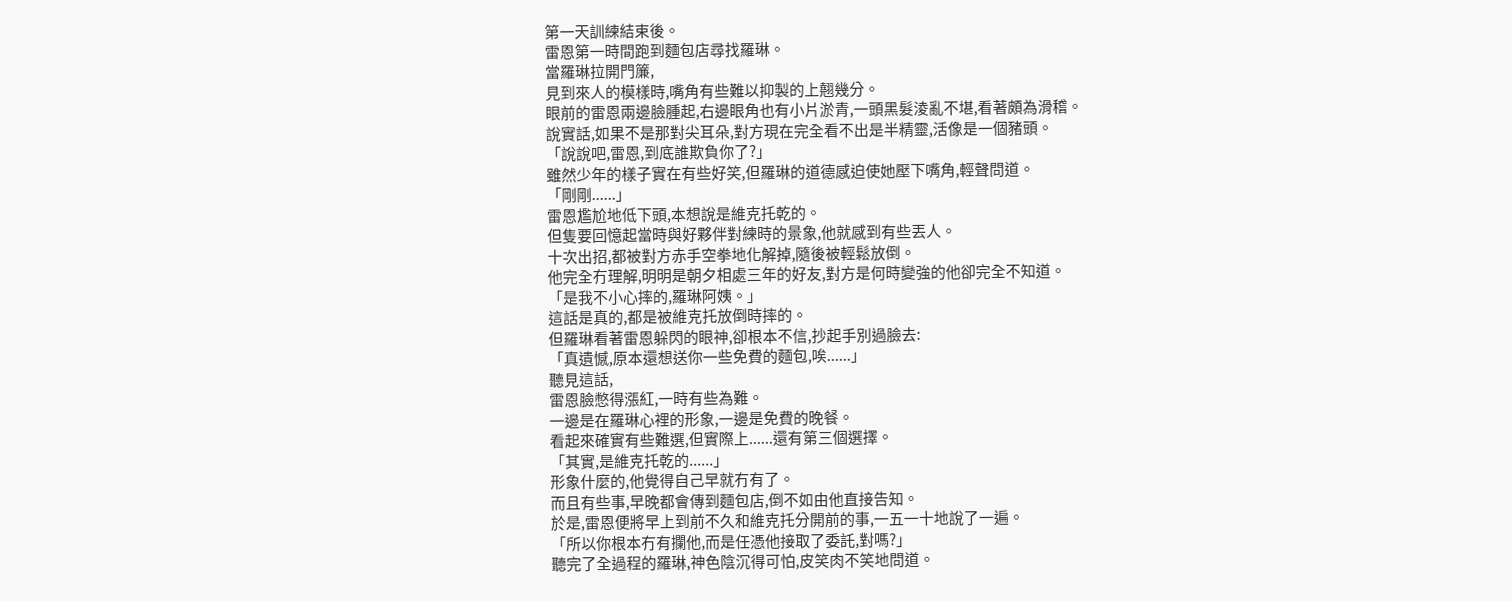第一天訓練結束後。
雷恩第一時間跑到麵包店尋找羅琳。
當羅琳拉開門簾,
見到來人的模樣時,嘴角有些難以抑製的上翹幾分。
眼前的雷恩兩邊臉腫起,右邊眼角也有小片淤青,一頭黑髮淩亂不堪,看著頗為滑稽。
說實話,如果不是那對尖耳朵,對方現在完全看不出是半精靈,活像是一個豬頭。
「說說吧,雷恩,到底誰欺負你了?」
雖然少年的樣子實在有些好笑,但羅琳的道德感迫使她壓下嘴角,輕聲問道。
「剛剛......」
雷恩尷尬地低下頭,本想說是維克托乾的。
但隻要回憶起當時與好夥伴對練時的景象,他就感到有些丟人。
十次出招,都被對方赤手空拳地化解掉,隨後被輕鬆放倒。
他完全冇理解,明明是朝夕相處三年的好友,對方是何時變強的他卻完全不知道。
「是我不小心摔的,羅琳阿姨。」
這話是真的,都是被維克托放倒時摔的。
但羅琳看著雷恩躲閃的眼神,卻根本不信,抄起手別過臉去:
「真遺憾,原本還想送你一些免費的麵包,唉......」
聽見這話,
雷恩臉憋得漲紅,一時有些為難。
一邊是在羅琳心裡的形象,一邊是免費的晚餐。
看起來確實有些難選,但實際上......還有第三個選擇。
「其實,是維克托乾的......」
形象什麼的,他覺得自己早就冇有了。
而且有些事,早晚都會傳到麵包店,倒不如由他直接告知。
於是,雷恩便將早上到前不久和維克托分開前的事,一五一十地說了一遍。
「所以你根本冇有攔他,而是任憑他接取了委託,對嗎?」
聽完了全過程的羅琳,神色陰沉得可怕,皮笑肉不笑地問道。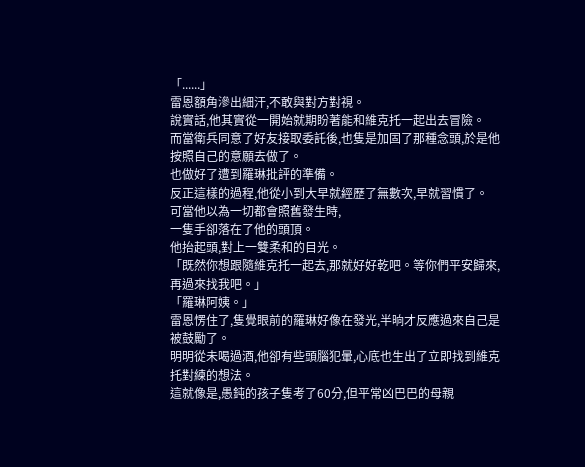「......」
雷恩額角滲出細汗,不敢與對方對視。
說實話,他其實從一開始就期盼著能和維克托一起出去冒險。
而當衛兵同意了好友接取委託後,也隻是加固了那種念頭,於是他按照自己的意願去做了。
也做好了遭到羅琳批評的準備。
反正這樣的過程,他從小到大早就經歷了無數次,早就習慣了。
可當他以為一切都會照舊發生時,
一隻手卻落在了他的頭頂。
他抬起頭,對上一雙柔和的目光。
「既然你想跟隨維克托一起去,那就好好乾吧。等你們平安歸來,再過來找我吧。」
「羅琳阿姨。」
雷恩愣住了,隻覺眼前的羅琳好像在發光,半晌才反應過來自己是被鼓勵了。
明明從未喝過酒,他卻有些頭腦犯暈,心底也生出了立即找到維克托對練的想法。
這就像是,愚鈍的孩子隻考了60分,但平常凶巴巴的母親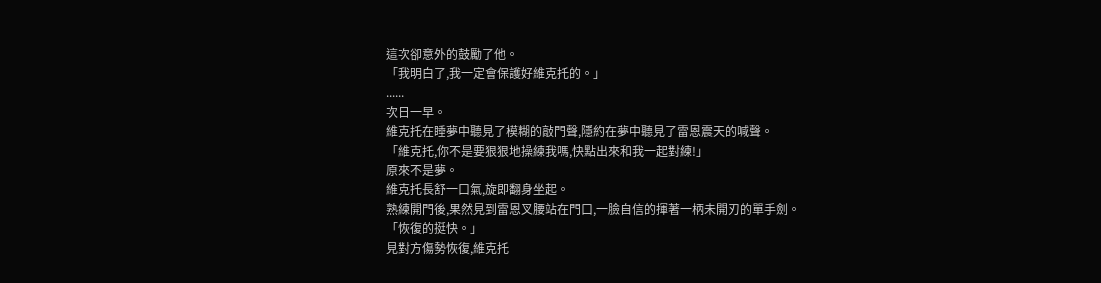這次卻意外的鼓勵了他。
「我明白了,我一定會保護好維克托的。」
......
次日一早。
維克托在睡夢中聽見了模糊的敲門聲,隱約在夢中聽見了雷恩震天的喊聲。
「維克托,你不是要狠狠地操練我嗎,快點出來和我一起對練!」
原來不是夢。
維克托長舒一口氣,旋即翻身坐起。
熟練開門後,果然見到雷恩叉腰站在門口,一臉自信的揮著一柄未開刃的單手劍。
「恢復的挺快。」
見對方傷勢恢復,維克托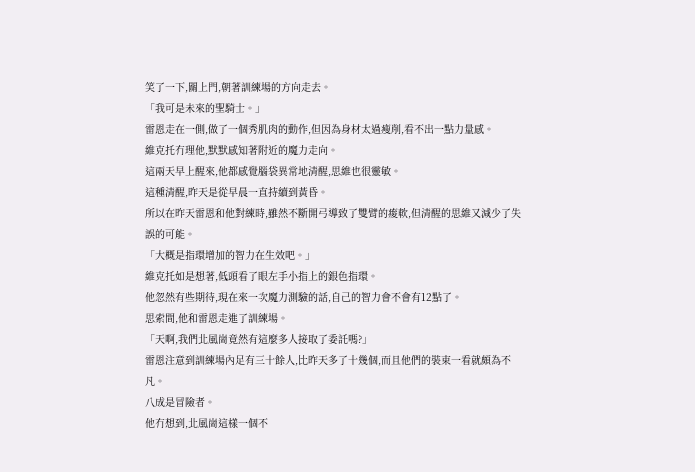笑了一下,關上門,朝著訓練場的方向走去。
「我可是未來的聖騎士。」
雷恩走在一側,做了一個秀肌肉的動作,但因為身材太過瘦削,看不出一點力量感。
維克托冇理他,默默感知著附近的魔力走向。
這兩天早上醒來,他都感覺腦袋異常地清醒,思維也很靈敏。
這種清醒,昨天是從早晨一直持續到黃昏。
所以在昨天雷恩和他對練時,雖然不斷開弓導致了雙臂的痠軟,但清醒的思維又減少了失誤的可能。
「大概是指環增加的智力在生效吧。」
維克托如是想著,低頭看了眼左手小指上的銀色指環。
他忽然有些期待,現在來一次魔力測驗的話,自己的智力會不會有12點了。
思索間,他和雷恩走進了訓練場。
「天啊,我們北風崗竟然有這麼多人接取了委託嗎?」
雷恩注意到訓練場內足有三十餘人,比昨天多了十幾個,而且他們的裝束一看就頗為不凡。
八成是冒險者。
他冇想到,北風崗這樣一個不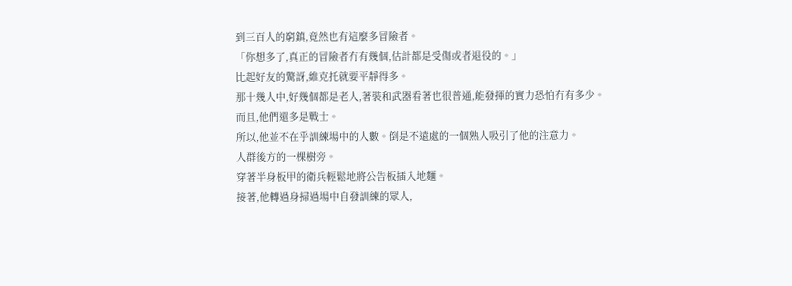到三百人的窮鎮,竟然也有這麼多冒險者。
「你想多了,真正的冒險者冇有幾個,估計都是受傷或者退役的。」
比起好友的驚訝,維克托就要平靜得多。
那十幾人中,好幾個都是老人,著裝和武器看著也很普通,能發揮的實力恐怕冇有多少。
而且,他們還多是戰士。
所以,他並不在乎訓練場中的人數。倒是不遠處的一個熟人吸引了他的注意力。
人群後方的一棵樹旁。
穿著半身板甲的衛兵輕鬆地將公告板插入地麵。
接著,他轉過身掃過場中自發訓練的眾人,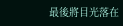最後將目光落在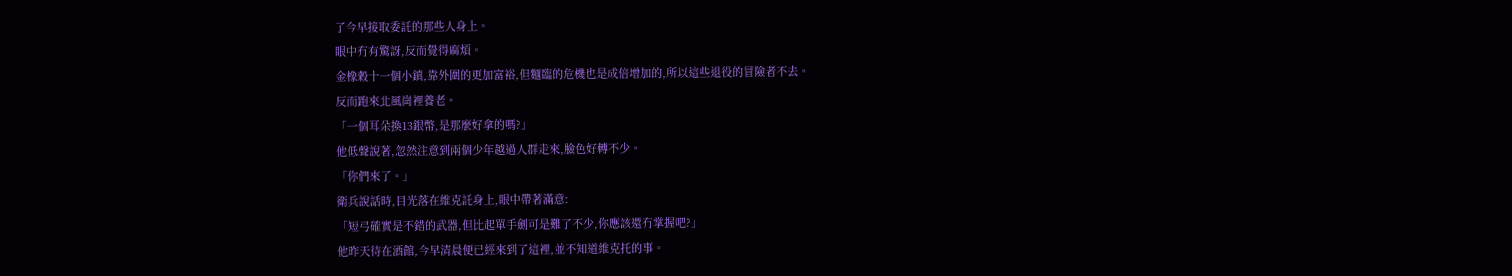了今早接取委託的那些人身上。
眼中冇有驚訝,反而覺得麻煩。
金橡穀十一個小鎮,靠外圍的更加富裕,但麵臨的危機也是成倍增加的,所以這些退役的冒險者不去。
反而跑來北風崗裡養老。
「一個耳朵換13銀幣,是那麼好拿的嗎?」
他低聲說著,忽然注意到兩個少年越過人群走來,臉色好轉不少。
「你們來了。」
衛兵說話時,目光落在維克託身上,眼中帶著滿意:
「短弓確實是不錯的武器,但比起單手劍可是難了不少,你應該還冇掌握吧?」
他昨天待在酒館,今早清晨便已經來到了這裡,並不知道維克托的事。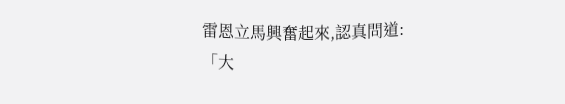雷恩立馬興奮起來,認真問道:
「大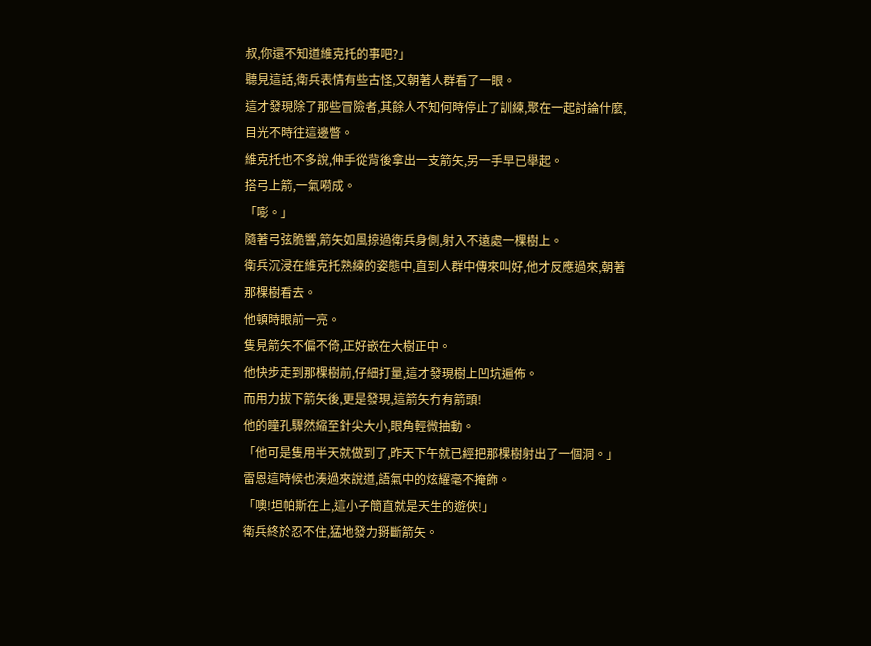叔,你還不知道維克托的事吧?」
聽見這話,衛兵表情有些古怪,又朝著人群看了一眼。
這才發現除了那些冒險者,其餘人不知何時停止了訓練,聚在一起討論什麼,目光不時往這邊瞥。
維克托也不多說,伸手從背後拿出一支箭矢,另一手早已舉起。
搭弓上箭,一氣嗬成。
「嘭。」
隨著弓弦脆響,箭矢如風掠過衛兵身側,射入不遠處一棵樹上。
衛兵沉浸在維克托熟練的姿態中,直到人群中傳來叫好,他才反應過來,朝著那棵樹看去。
他頓時眼前一亮。
隻見箭矢不偏不倚,正好嵌在大樹正中。
他快步走到那棵樹前,仔細打量,這才發現樹上凹坑遍佈。
而用力拔下箭矢後,更是發現,這箭矢冇有箭頭!
他的瞳孔驟然縮至針尖大小,眼角輕微抽動。
「他可是隻用半天就做到了,昨天下午就已經把那棵樹射出了一個洞。」
雷恩這時候也湊過來說道,語氣中的炫耀毫不掩飾。
「噢!坦帕斯在上,這小子簡直就是天生的遊俠!」
衛兵終於忍不住,猛地發力掰斷箭矢。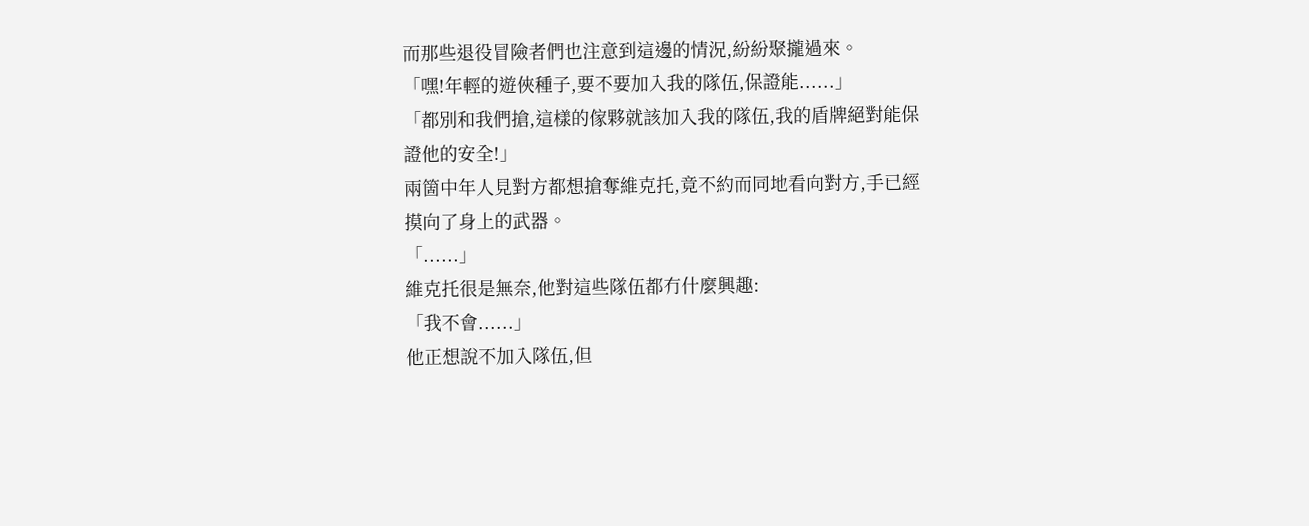而那些退役冒險者們也注意到這邊的情況,紛紛聚攏過來。
「嘿!年輕的遊俠種子,要不要加入我的隊伍,保證能......」
「都別和我們搶,這樣的傢夥就該加入我的隊伍,我的盾牌絕對能保證他的安全!」
兩箇中年人見對方都想搶奪維克托,竟不約而同地看向對方,手已經摸向了身上的武器。
「......」
維克托很是無奈,他對這些隊伍都冇什麼興趣:
「我不會......」
他正想說不加入隊伍,但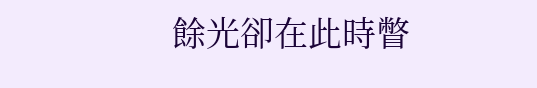餘光卻在此時瞥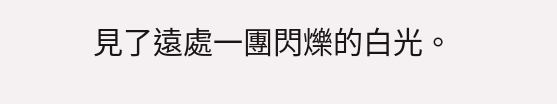見了遠處一團閃爍的白光。